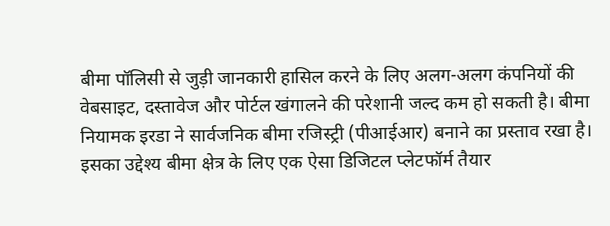बीमा पॉलिसी से जुड़ी जानकारी हासिल करने के लिए अलग-अलग कंपनियों की वेबसाइट, दस्तावेज और पोर्टल खंगालने की परेशानी जल्द कम हो सकती है। बीमा नियामक इरडा ने सार्वजनिक बीमा रजिस्ट्री (पीआईआर) बनाने का प्रस्ताव रखा है।
इसका उद्देश्य बीमा क्षेत्र के लिए एक ऐसा डिजिटल प्लेटफॉर्म तैयार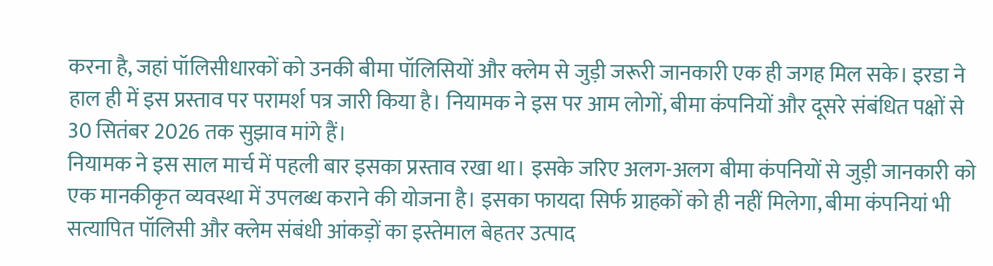करना है, जहां पॉलिसीधारकों को उनकी बीमा पॉलिसियों और क्लेम से जुड़ी जरूरी जानकारी एक ही जगह मिल सके। इरडा ने हाल ही में इस प्रस्ताव पर परामर्श पत्र जारी किया है। नियामक ने इस पर आम लोगों, बीमा कंपनियों और दूसरे संबंधित पक्षों से 30 सितंबर 2026 तक सुझाव मांगे हैं।
नियामक ने इस साल मार्च में पहली बार इसका प्रस्ताव रखा था। इसके जरिए अलग-अलग बीमा कंपनियों से जुड़ी जानकारी को एक मानकीकृत व्यवस्था में उपलब्ध कराने की योजना है। इसका फायदा सिर्फ ग्राहकों को ही नहीं मिलेगा, बीमा कंपनियां भी सत्यापित पॉलिसी और क्लेम संबंधी आंकड़ों का इस्तेमाल बेहतर उत्पाद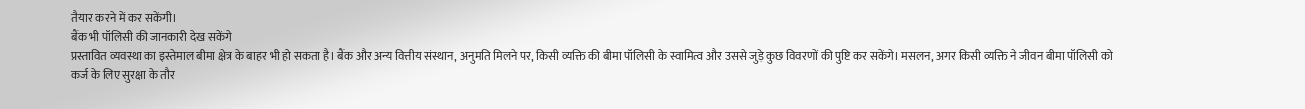तैयार करने में कर सकेंगी।
बैंक भी पॉलिसी की जानकारी देख सकेंगे
प्रस्तावित व्यवस्था का इस्तेमाल बीमा क्षेत्र के बाहर भी हो सकता है। बैंक और अन्य वित्तीय संस्थान, अनुमति मिलने पर, किसी व्यक्ति की बीमा पॉलिसी के स्वामित्व और उससे जुड़े कुछ विवरणों की पुष्टि कर सकेंगे। मसलन, अगर किसी व्यक्ति ने जीवन बीमा पॉलिसी को कर्ज के लिए सुरक्षा के तौर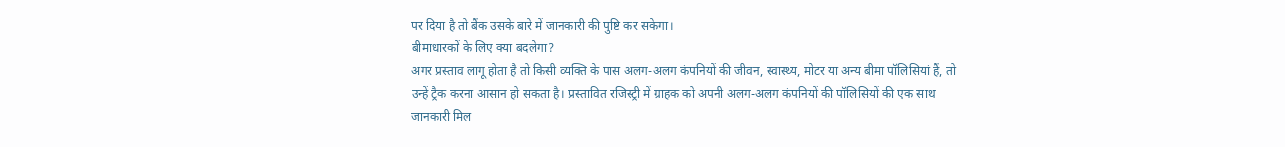पर दिया है तो बैंक उसके बारे में जानकारी की पुष्टि कर सकेगा।
बीमाधारकों के लिए क्या बदलेगा?
अगर प्रस्ताव लागू होता है तो किसी व्यक्ति के पास अलग-अलग कंपनियों की जीवन, स्वास्थ्य, मोटर या अन्य बीमा पॉलिसियां हैं, तो उन्हें ट्रैक करना आसान हो सकता है। प्रस्तावित रजिस्ट्री में ग्राहक को अपनी अलग-अलग कंपनियों की पॉलिसियों की एक साथ जानकारी मिल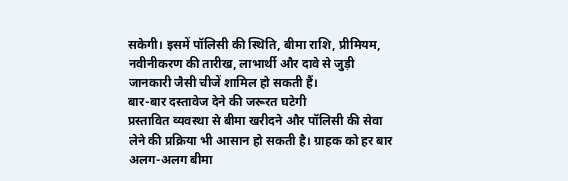सकेगी। इसमें पॉलिसी की स्थिति, बीमा राशि, प्रीमियम, नवीनीकरण की तारीख, लाभार्थी और दावे से जुड़ी जानकारी जैसी चीजें शामिल हो सकती हैं।
बार-बार दस्तावेज देने की जरूरत घटेगी
प्रस्तावित व्यवस्था से बीमा खरीदने और पॉलिसी की सेवा लेने की प्रक्रिया भी आसान हो सकती है। ग्राहक को हर बार अलग-अलग बीमा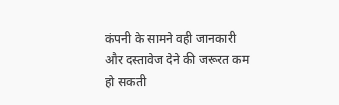कंपनी के सामने वही जानकारी और दस्तावेज देने की जरूरत कम हो सकती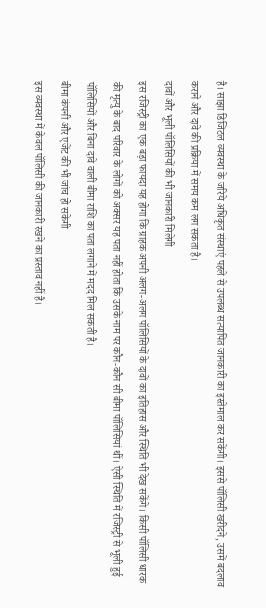है। साझा डिजिटल व्यवस्था के जरिये अधिकृत संस्थाएं पहले से उपलब्ध सत्यापित जानकारी का इस्तेमाल कर सकेंगी। इससे पॉलिसी खरीदने, उसमें बदलाव कराने और दावे की प्रक्रिया में समय कम लग सकता है।
दावों और भूली पॉलिसियों की भी जानकारी मिलेगी
इस रजिस्ट्री का एक बड़ा फायदा यह होगा कि ग्राहक अपनी अलग-अलग पॉलिसियों के दावों का इतिहास और स्थिति भी देख सकेंगे। किसी पॉलिसी धारक की मृत्यु के बाद परिवार के लोगों को अक्सर यह पता नहीं होता कि उसके नाम पर कौन-कौन सी बीमा पॉलिसियां थीं। ऐसी स्थिति में रजिस्ट्री से भूली हुई पॉलिसियों और बिना दावे वाली बीमा राशि का पता लगाने में मदद मिल सकती है।
बीमा कंपनी और एजेंट की भी जांच हो सकेगी
इस व्यवस्था में केवल पॉलिसी की जानकारी रखने का प्रस्ताव नहीं है।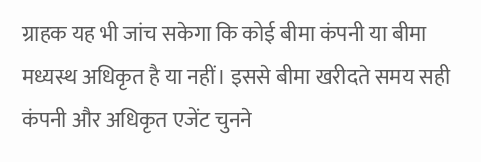ग्राहक यह भी जांच सकेगा कि कोई बीमा कंपनी या बीमा मध्यस्थ अधिकृत है या नहीं। इससे बीमा खरीदते समय सही कंपनी और अधिकृत एजेंट चुनने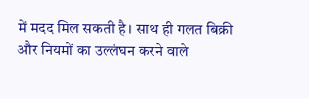में मदद मिल सकती है। साथ ही गलत बिक्री और नियमों का उल्लंघन करने वाले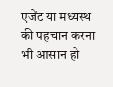एजेंट या मध्यस्थ की पहचान करना भी आसान हो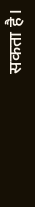सकता है।